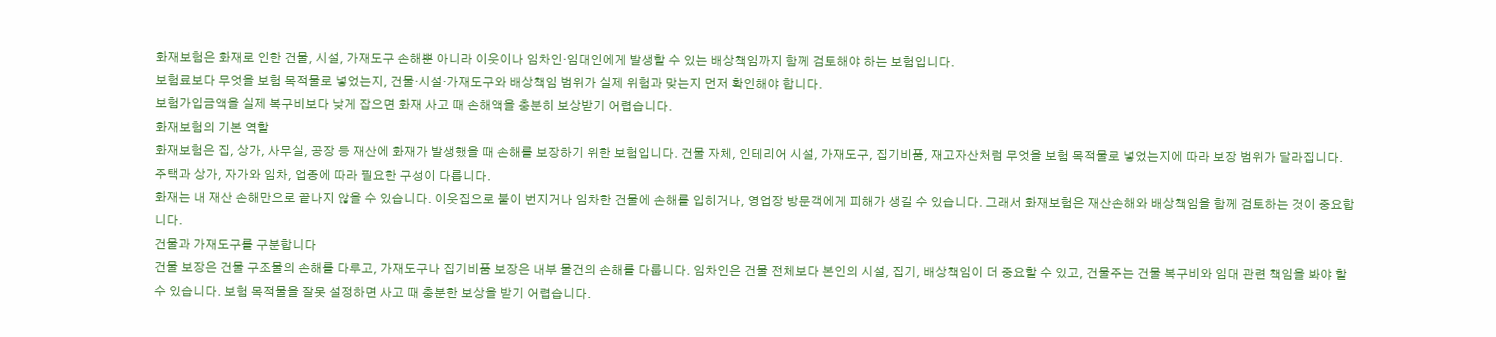화재보험은 화재로 인한 건물, 시설, 가재도구 손해뿐 아니라 이웃이나 임차인·임대인에게 발생할 수 있는 배상책임까지 함께 검토해야 하는 보험입니다.
보험료보다 무엇을 보험 목적물로 넣었는지, 건물·시설·가재도구와 배상책임 범위가 실제 위험과 맞는지 먼저 확인해야 합니다.
보험가입금액을 실제 복구비보다 낮게 잡으면 화재 사고 때 손해액을 충분히 보상받기 어렵습니다.
화재보험의 기본 역할
화재보험은 집, 상가, 사무실, 공장 등 재산에 화재가 발생했을 때 손해를 보장하기 위한 보험입니다. 건물 자체, 인테리어 시설, 가재도구, 집기비품, 재고자산처럼 무엇을 보험 목적물로 넣었는지에 따라 보장 범위가 달라집니다. 주택과 상가, 자가와 임차, 업종에 따라 필요한 구성이 다릅니다.
화재는 내 재산 손해만으로 끝나지 않을 수 있습니다. 이웃집으로 불이 번지거나 임차한 건물에 손해를 입히거나, 영업장 방문객에게 피해가 생길 수 있습니다. 그래서 화재보험은 재산손해와 배상책임을 함께 검토하는 것이 중요합니다.
건물과 가재도구를 구분합니다
건물 보장은 건물 구조물의 손해를 다루고, 가재도구나 집기비품 보장은 내부 물건의 손해를 다룹니다. 임차인은 건물 전체보다 본인의 시설, 집기, 배상책임이 더 중요할 수 있고, 건물주는 건물 복구비와 임대 관련 책임을 봐야 할 수 있습니다. 보험 목적물을 잘못 설정하면 사고 때 충분한 보상을 받기 어렵습니다.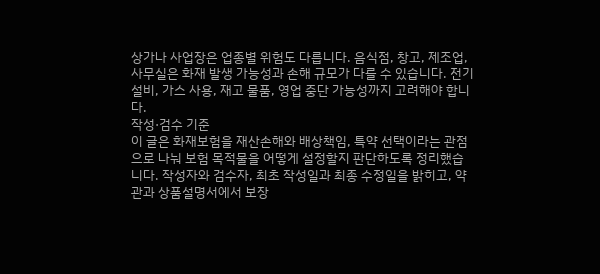상가나 사업장은 업종별 위험도 다릅니다. 음식점, 창고, 제조업, 사무실은 화재 발생 가능성과 손해 규모가 다를 수 있습니다. 전기 설비, 가스 사용, 재고 물품, 영업 중단 가능성까지 고려해야 합니다.
작성·검수 기준
이 글은 화재보험을 재산손해와 배상책임, 특약 선택이라는 관점으로 나눠 보험 목적물을 어떻게 설정할지 판단하도록 정리했습니다. 작성자와 검수자, 최초 작성일과 최종 수정일을 밝히고, 약관과 상품설명서에서 보장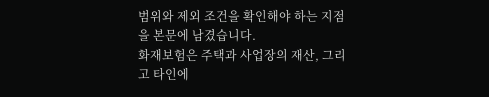범위와 제외 조건을 확인해야 하는 지점을 본문에 남겼습니다.
화재보험은 주택과 사업장의 재산, 그리고 타인에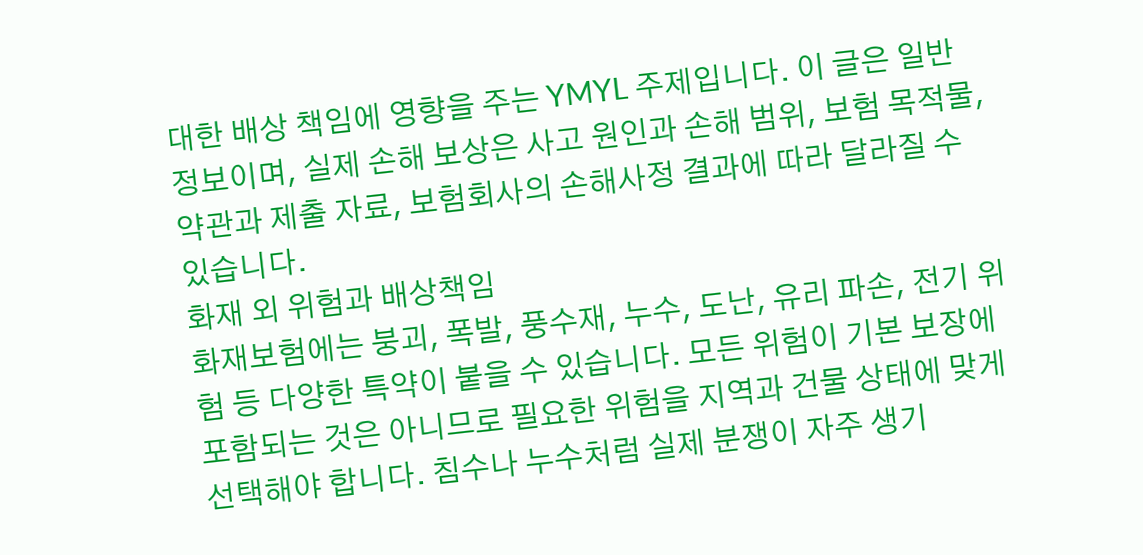대한 배상 책임에 영향을 주는 YMYL 주제입니다. 이 글은 일반 정보이며, 실제 손해 보상은 사고 원인과 손해 범위, 보험 목적물, 약관과 제출 자료, 보험회사의 손해사정 결과에 따라 달라질 수 있습니다.
화재 외 위험과 배상책임
화재보험에는 붕괴, 폭발, 풍수재, 누수, 도난, 유리 파손, 전기 위험 등 다양한 특약이 붙을 수 있습니다. 모든 위험이 기본 보장에 포함되는 것은 아니므로 필요한 위험을 지역과 건물 상태에 맞게 선택해야 합니다. 침수나 누수처럼 실제 분쟁이 자주 생기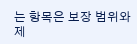는 항목은 보장 범위와 제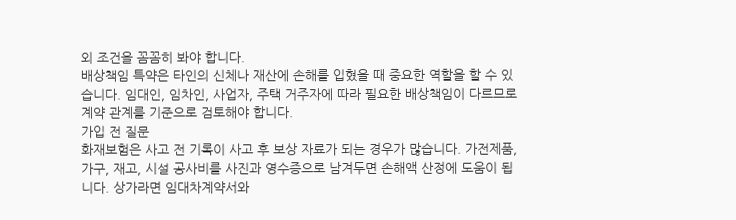외 조건을 꼼꼼히 봐야 합니다.
배상책임 특약은 타인의 신체나 재산에 손해를 입혔을 때 중요한 역할을 할 수 있습니다. 임대인, 임차인, 사업자, 주택 거주자에 따라 필요한 배상책임이 다르므로 계약 관계를 기준으로 검토해야 합니다.
가입 전 질문
화재보험은 사고 전 기록이 사고 후 보상 자료가 되는 경우가 많습니다. 가전제품, 가구, 재고, 시설 공사비를 사진과 영수증으로 남겨두면 손해액 산정에 도움이 됩니다. 상가라면 임대차계약서와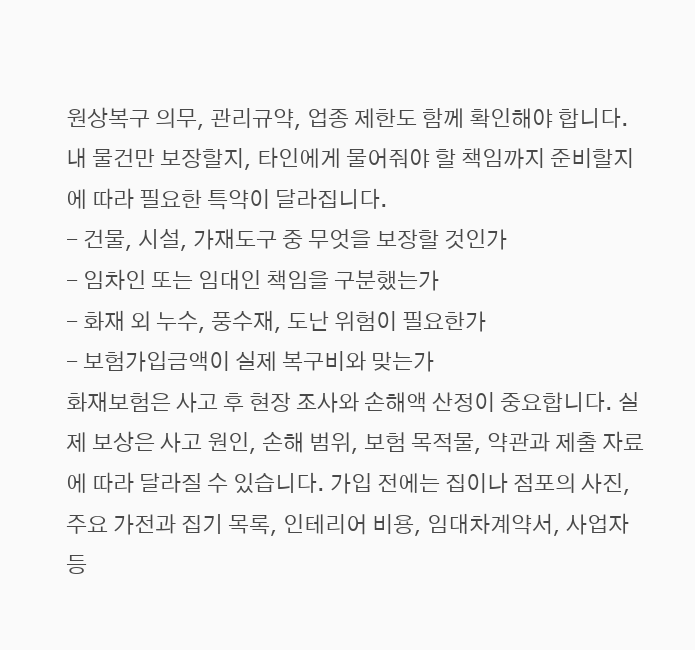원상복구 의무, 관리규약, 업종 제한도 함께 확인해야 합니다. 내 물건만 보장할지, 타인에게 물어줘야 할 책임까지 준비할지에 따라 필요한 특약이 달라집니다.
- 건물, 시설, 가재도구 중 무엇을 보장할 것인가
- 임차인 또는 임대인 책임을 구분했는가
- 화재 외 누수, 풍수재, 도난 위험이 필요한가
- 보험가입금액이 실제 복구비와 맞는가
화재보험은 사고 후 현장 조사와 손해액 산정이 중요합니다. 실제 보상은 사고 원인, 손해 범위, 보험 목적물, 약관과 제출 자료에 따라 달라질 수 있습니다. 가입 전에는 집이나 점포의 사진, 주요 가전과 집기 목록, 인테리어 비용, 임대차계약서, 사업자등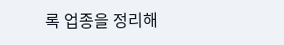록 업종을 정리해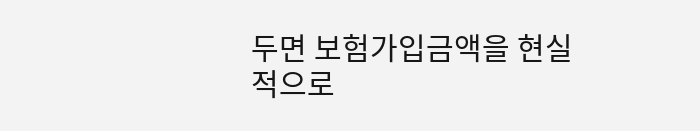두면 보험가입금액을 현실적으로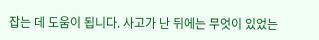잡는 데 도움이 됩니다. 사고가 난 뒤에는 무엇이 있었는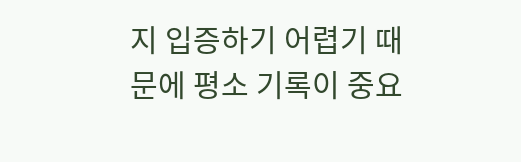지 입증하기 어렵기 때문에 평소 기록이 중요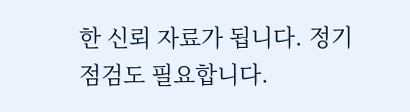한 신뢰 자료가 됩니다. 정기 점검도 필요합니다.